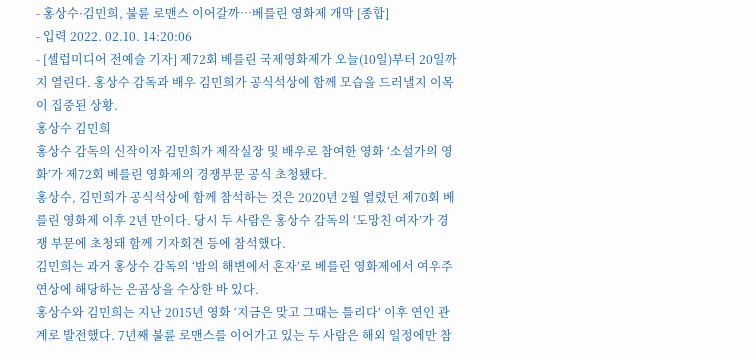- 홍상수·김민희, 불륜 로맨스 이어갈까…베를린 영화제 개막 [종합]
- 입력 2022. 02.10. 14:20:06
- [셀럽미디어 전예슬 기자] 제72회 베를린 국제영화제가 오늘(10일)부터 20일까지 열린다. 홍상수 감독과 배우 김민희가 공식석상에 함께 모습을 드러낼지 이목이 집중된 상황.
홍상수 김민희
홍상수 감독의 신작이자 김민희가 제작실장 및 배우로 참여한 영화 ‘소설가의 영화’가 제72회 베를린 영화제의 경쟁부문 공식 초청됐다.
홍상수, 김민희가 공식석상에 함께 참석하는 것은 2020년 2월 열렸던 제70회 베를린 영화제 이후 2년 만이다. 당시 두 사람은 홍상수 감독의 ‘도망친 여자’가 경쟁 부문에 초청돼 함께 기자회견 등에 참석했다.
김민희는 과거 홍상수 감독의 ‘밤의 해변에서 혼자’로 베를린 영화제에서 여우주연상에 해당하는 은곰상을 수상한 바 있다.
홍상수와 김민희는 지난 2015년 영화 ‘지금은 맞고 그때는 틀리다’ 이후 연인 관계로 발전했다. 7년째 불륜 로맨스를 이어가고 있는 두 사람은 해외 일정에만 참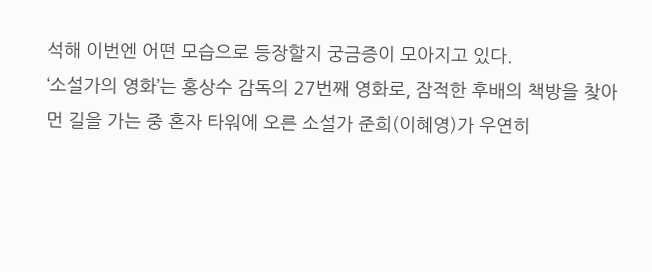석해 이번엔 어떤 모습으로 등장할지 궁금증이 모아지고 있다.
‘소설가의 영화’는 홍상수 감독의 27번째 영화로, 잠적한 후배의 책방을 찾아 먼 길을 가는 중 혼자 타워에 오른 소설가 준희(이혜영)가 우연히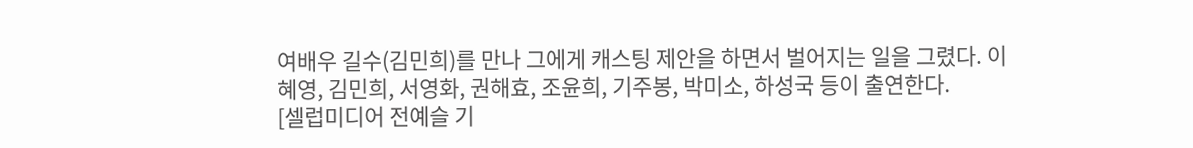여배우 길수(김민희)를 만나 그에게 캐스팅 제안을 하면서 벌어지는 일을 그렸다. 이혜영, 김민희, 서영화, 권해효, 조윤희, 기주봉, 박미소, 하성국 등이 출연한다.
[셀럽미디어 전예슬 기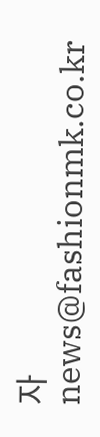자 news@fashionmk.co.kr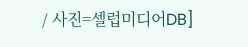/ 사진=셀럽미디어DB]